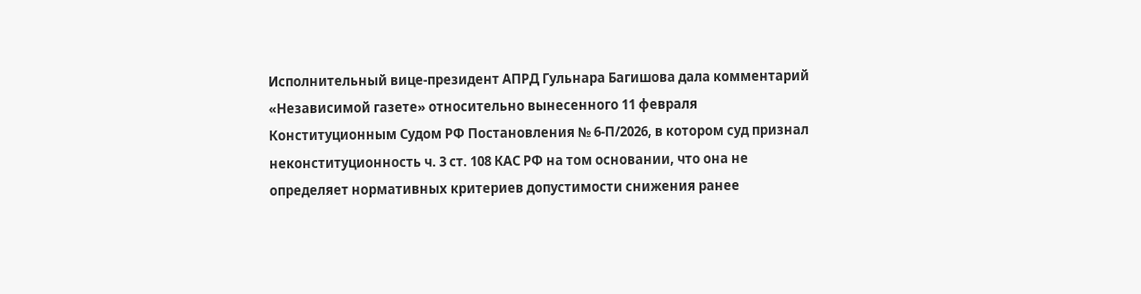Исполнительный вице-президент АПРД Гульнара Багишова дала комментарий «Независимой газете» относительно вынесенного 11 февраля Конституционным Судом РФ Постановления № 6-П/2026, в котором суд признал неконституционность ч. 3 ст. 108 КАС РФ на том основании, что она не определяет нормативных критериев допустимости снижения ранее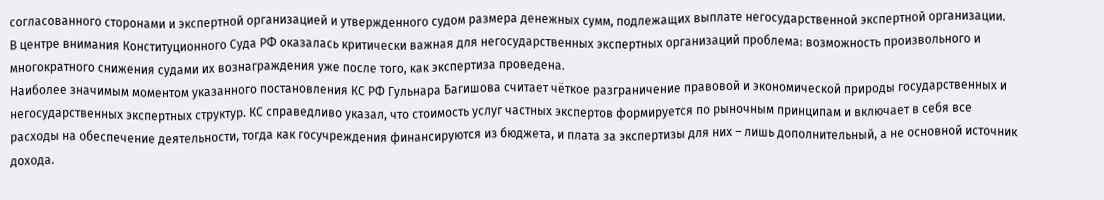согласованного сторонами и экспертной организацией и утвержденного судом размера денежных сумм, подлежащих выплате негосударственной экспертной организации.
В центре внимания Конституционного Суда РФ оказалась критически важная для негосударственных экспертных организаций проблема: возможность произвольного и многократного снижения судами их вознаграждения уже после того, как экспертиза проведена.
Наиболее значимым моментом указанного постановления КС РФ Гульнара Багишова считает чёткое разграничение правовой и экономической природы государственных и негосударственных экспертных структур. КС справедливо указал, что стоимость услуг частных экспертов формируется по рыночным принципам и включает в себя все расходы на обеспечение деятельности, тогда как госучреждения финансируются из бюджета, и плата за экспертизы для них – лишь дополнительный, а не основной источник дохода.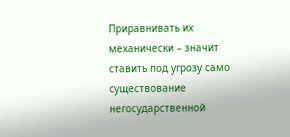Приравнивать их механически – значит ставить под угрозу само существование негосударственной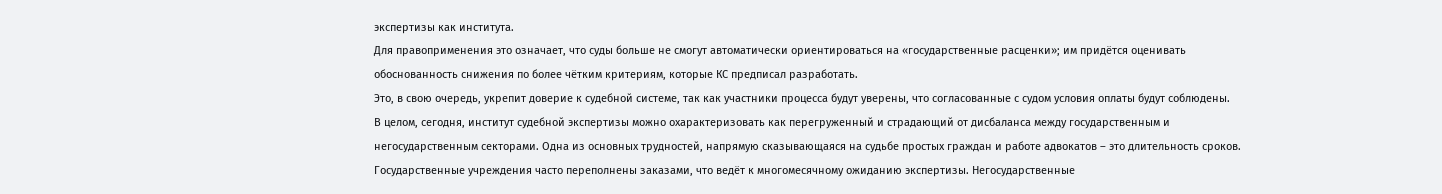экспертизы как института.
Для правоприменения это означает, что суды больше не смогут автоматически ориентироваться на «государственные расценки»; им придётся оценивать обоснованность снижения по более чётким критериям, которые КС предписал разработать.
Это, в свою очередь, укрепит доверие к судебной системе, так как участники процесса будут уверены, что согласованные с судом условия оплаты будут соблюдены.
В целом, сегодня, институт судебной экспертизы можно охарактеризовать как перегруженный и страдающий от дисбаланса между государственным и негосударственным секторами. Одна из основных трудностей, напрямую сказывающаяся на судьбе простых граждан и работе адвокатов – это длительность сроков. Государственные учреждения часто переполнены заказами, что ведёт к многомесячному ожиданию экспертизы. Негосударственные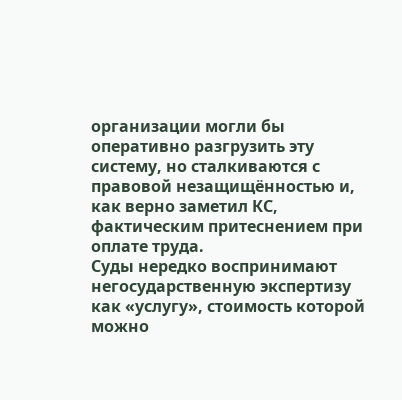организации могли бы оперативно разгрузить эту систему, но сталкиваются с правовой незащищённостью и, как верно заметил КС, фактическим притеснением при оплате труда.
Суды нередко воспринимают негосударственную экспертизу как «услугу», стоимость которой можно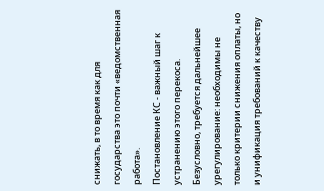снижать, в то время как для государства это почти «ведомственная работа».
Постановление КС - важный шаг к устранению этого перекоса. Безусловно, требуется дальнейшее урегулирование: необходимы не только критерии снижения оплаты, но и унификация требований к качеству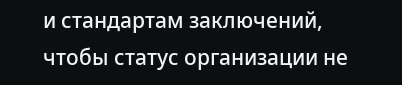и стандартам заключений, чтобы статус организации не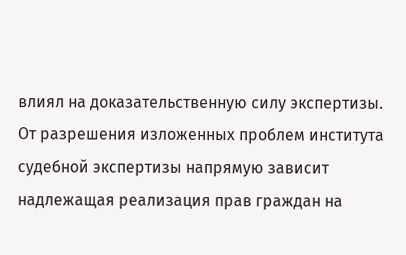влиял на доказательственную силу экспертизы.
От разрешения изложенных проблем института судебной экспертизы напрямую зависит надлежащая реализация прав граждан на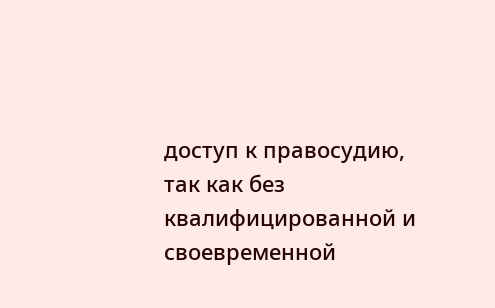доступ к правосудию, так как без квалифицированной и своевременной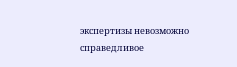экспертизы невозможно справедливое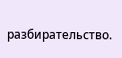разбирательство.